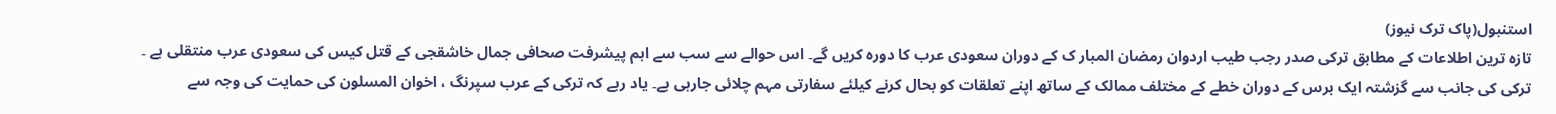استنبول(پاک ترک نیوز)
تازہ ترین اطلاعات کے مطابق ترکی صدر رجب طیب اردوان رمضان المبار ک کے دوران سعودی عرب کا دورہ کریں گے۔ اس حوالے سے سب سے اہم پیشرفت صحافی جمال خاشقجی کے قتل کیس کی سعودی عرب منتقلی ہے ۔
ترکی کی جانب سے گزشتہ ایک برس کے دوران خطے کے مختلف ممالک کے ساتھ اپنے تعلقات کو بحال کرنے کیلئے سفارتی مہم چلائی جارہی ہے۔ یاد رہے کہ ترکی کے عرب سپرنگ ، اخوان المسلون کی حمایت کی وجہ سے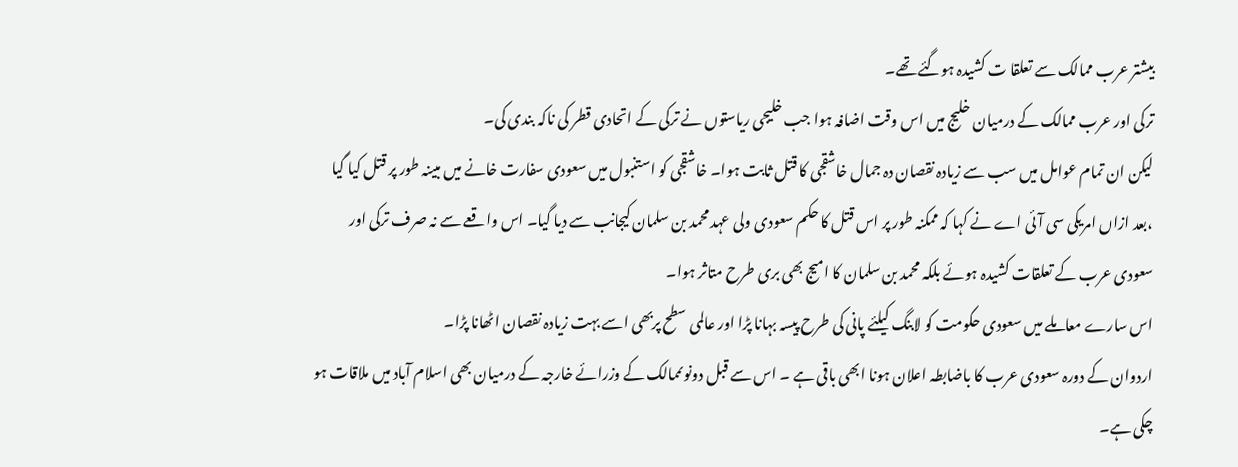بیشتر عرب ممالک سے تعلقا ت کشیدہ ہوگئے تھے۔
ترکی اور عرب ممالک کے درمیان خلیج میں اس وقت اضافہ ہوا جب خلیجی ریاستوں نے ترکی کے اتحادی قطر کی ناکہ بندی کی۔
لیکن ان تمام عوامل میں سب سے زیادہ نقصان دہ جمال خاشقجی کا قتل ثابت ہوا۔ خاشقجی کو استنبول میں سعودی سفارت خانے میں مبینہ طور پر قتل کیا گیا ،بعد ازاں امریکی سی آئی اے نے کہا کہ ممکنہ طور پر اس قتل کا حکم سعودی ولی عہد محمد بن سلمان کیجانب سے دیا گیا۔ اس واقعے سے نہ صرف ترکی اور سعودی عرب کے تعلقات کشیدہ ہوئے بلکہ محمد بن سلمان کا امیج بھی بری طرح متاثر ہوا۔
اس سارے معاملے میں سعودی حکومت کو لابنگ کیلئے پانی کی طرح پیسہ بہانا پڑا اور عالمی سطح پربھی اسے بہت زیادہ نقصان اٹھانا پڑا۔
اردوان کے دورہ سعودی عرب کا باضابطہ اعلان ہونا ابھی باقی ہے ۔ اس سے قبل دونوںممالک کے وزرائے خارجہ کے درمیان بھی اسلام آباد میں ملاقات ہو چکی ہے۔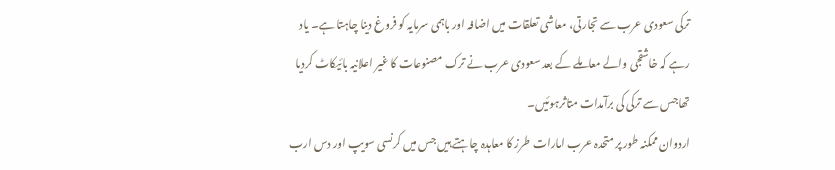ترکی سعودی عرب سے تجارتی، معاشی تعلقات میں اضافہ اور باہمی سرمایہ کو فروغ دینا چاہتا ہے۔ یاد رہے کہ خاشقجی والے معاملے کے بعد سعودی عرب نے ترک مصنوعات کا غیر اعلانیہ بائیکاٹ کردیا تھاجس سے ترکی کی برآمدات متاثرہوئیں۔
اردوان ممکنہ طور پر متحدہ عرب امارات طرز کا معاہدہ چاہتے ہیں جس میں کرنسی سویپ اور دس ارب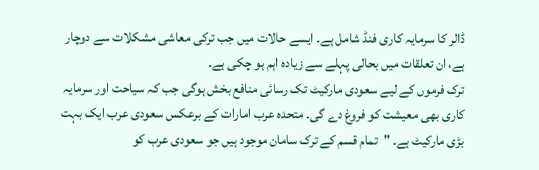ڈالر کا سرمایہ کاری فنڈ شامل ہے۔ ایسے حالات میں جب ترکی معاشی مشکلات سے دوچار ہے، ان تعلقات میں بحالی پہلے سے زیادہ اہم ہو چکی ہے۔
ترک فرموں کے لیے سعودی مارکیٹ تک رسائی منافع بخش ہوگی جب کہ سیاحت اور سرمایہ کاری بھی معیشت کو فروغ دے گی۔ متحدہ عرب امارات کے برعکس سعودی عرب ایک بہت بڑی مارکیٹ ہے۔ "تمام قسم کے ترک سامان موجود ہیں جو سعودی عرب کو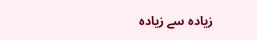زیادہ سے زیادہ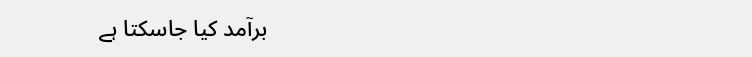برآمد کیا جاسکتا ہے